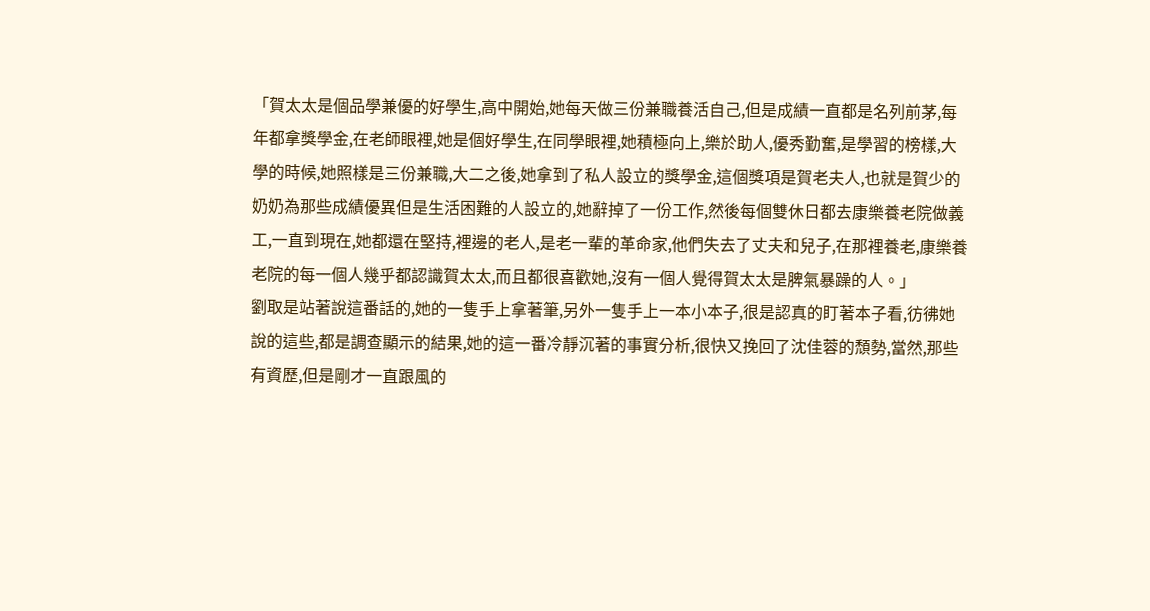「賀太太是個品學兼優的好學生,高中開始,她每天做三份兼職養活自己,但是成績一直都是名列前茅,每年都拿獎學金,在老師眼裡,她是個好學生,在同學眼裡,她積極向上,樂於助人,優秀勤奮,是學習的榜樣,大學的時候,她照樣是三份兼職,大二之後,她拿到了私人設立的獎學金,這個獎項是賀老夫人,也就是賀少的奶奶為那些成績優異但是生活困難的人設立的,她辭掉了一份工作,然後每個雙休日都去康樂養老院做義工,一直到現在,她都還在堅持,裡邊的老人,是老一輩的革命家,他們失去了丈夫和兒子,在那裡養老,康樂養老院的每一個人幾乎都認識賀太太,而且都很喜歡她,沒有一個人覺得賀太太是脾氣暴躁的人。」
劉取是站著說這番話的,她的一隻手上拿著筆,另外一隻手上一本小本子,很是認真的盯著本子看,彷彿她說的這些,都是調查顯示的結果,她的這一番冷靜沉著的事實分析,很快又挽回了沈佳蓉的頹勢,當然,那些有資歷,但是剛才一直跟風的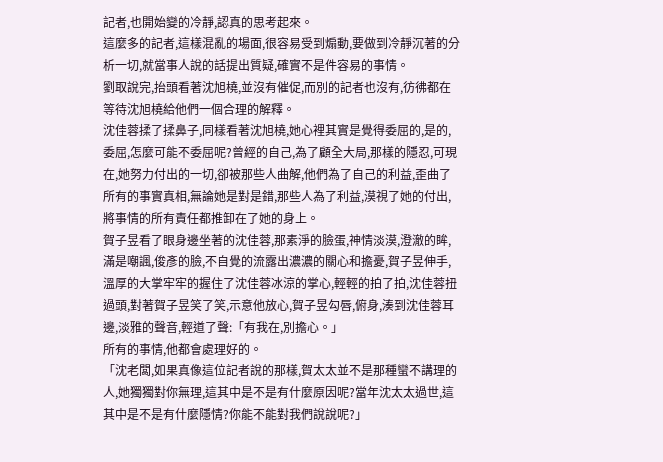記者,也開始變的冷靜,認真的思考起來。
這麼多的記者,這樣混亂的場面,很容易受到煽動,要做到冷靜沉著的分析一切,就當事人說的話提出質疑,確實不是件容易的事情。
劉取說完,抬頭看著沈旭橈,並沒有催促,而別的記者也沒有,彷彿都在等待沈旭橈給他們一個合理的解釋。
沈佳蓉揉了揉鼻子,同樣看著沈旭橈,她心裡其實是覺得委屈的,是的,委屈,怎麼可能不委屈呢?曾經的自己,為了顧全大局,那樣的隱忍,可現在,她努力付出的一切,卻被那些人曲解,他們為了自己的利益,歪曲了所有的事實真相,無論她是對是錯,那些人為了利益,漠視了她的付出,將事情的所有責任都推卸在了她的身上。
賀子昱看了眼身邊坐著的沈佳蓉,那素淨的臉蛋,神情淡漠,澄澈的眸,滿是嘲諷,俊彥的臉,不自覺的流露出濃濃的關心和擔憂,賀子昱伸手,溫厚的大掌牢牢的握住了沈佳蓉冰涼的掌心,輕輕的拍了拍,沈佳蓉扭過頭,對著賀子昱笑了笑,示意他放心,賀子昱勾唇,俯身,湊到沈佳蓉耳邊,淡雅的聲音,輕道了聲:「有我在,別擔心。」
所有的事情,他都會處理好的。
「沈老闆,如果真像這位記者說的那樣,賀太太並不是那種蠻不講理的人,她獨獨對你無理,這其中是不是有什麼原因呢?當年沈太太過世,這其中是不是有什麼隱情?你能不能對我們說說呢?」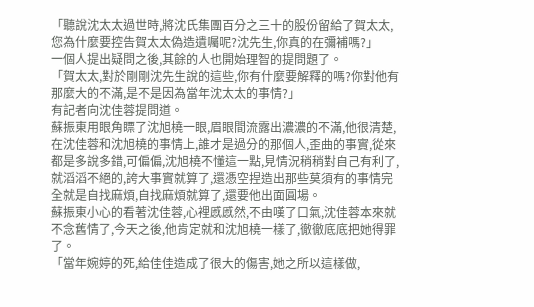「聽說沈太太過世時,將沈氏集團百分之三十的股份留給了賀太太,您為什麼要控告賀太太偽造遺囑呢?沈先生,你真的在彌補嗎?」
一個人提出疑問之後,其餘的人也開始理智的提問題了。
「賀太太,對於剛剛沈先生說的這些,你有什麼要解釋的嗎?你對他有那麼大的不滿,是不是因為當年沈太太的事情?」
有記者向沈佳蓉提問道。
蘇振東用眼角瞟了沈旭橈一眼,眉眼間流露出濃濃的不滿,他很清楚,在沈佳蓉和沈旭橈的事情上,誰才是過分的那個人,歪曲的事實,從來都是多說多錯,可偏偏,沈旭橈不懂這一點,見情況稍稍對自己有利了,就滔滔不絕的,誇大事實就算了,還憑空捏造出那些莫須有的事情完全就是自找麻煩,自找麻煩就算了,還要他出面圓場。
蘇振東小心的看著沈佳蓉,心裡慼慼然,不由嘆了口氣,沈佳蓉本來就不念舊情了,今天之後,他肯定就和沈旭橈一樣了,徹徹底底把她得罪了。
「當年婉婷的死,給佳佳造成了很大的傷害,她之所以這樣做,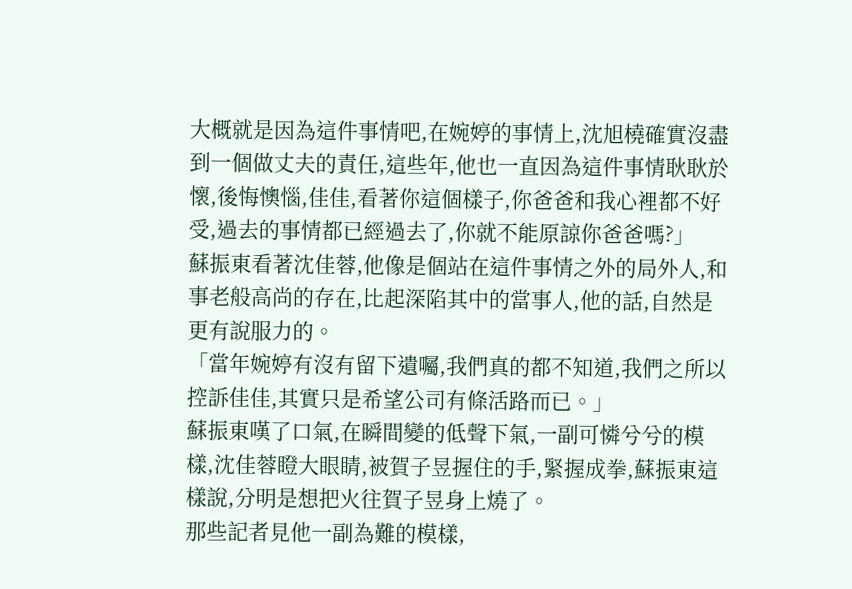大概就是因為這件事情吧,在婉婷的事情上,沈旭橈確實沒盡到一個做丈夫的責任,這些年,他也一直因為這件事情耿耿於懷,後悔懊惱,佳佳,看著你這個樣子,你爸爸和我心裡都不好受,過去的事情都已經過去了,你就不能原諒你爸爸嗎?」
蘇振東看著沈佳蓉,他像是個站在這件事情之外的局外人,和事老般高尚的存在,比起深陷其中的當事人,他的話,自然是更有說服力的。
「當年婉婷有沒有留下遺囑,我們真的都不知道,我們之所以控訴佳佳,其實只是希望公司有條活路而已。」
蘇振東嘆了口氣,在瞬間變的低聲下氣,一副可憐兮兮的模樣,沈佳蓉瞪大眼睛,被賀子昱握住的手,緊握成拳,蘇振東這樣說,分明是想把火往賀子昱身上燒了。
那些記者見他一副為難的模樣,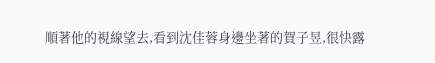順著他的視線望去,看到沈佳蓉身邊坐著的賀子昱,很快露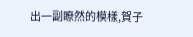出一副瞭然的模樣,賀子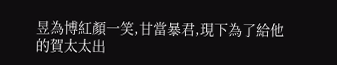昱為博紅顏一笑,甘當暴君,現下為了給他的賀太太出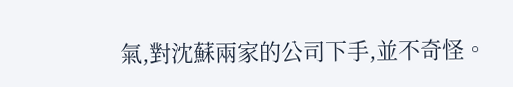氣,對沈蘇兩家的公司下手,並不奇怪。